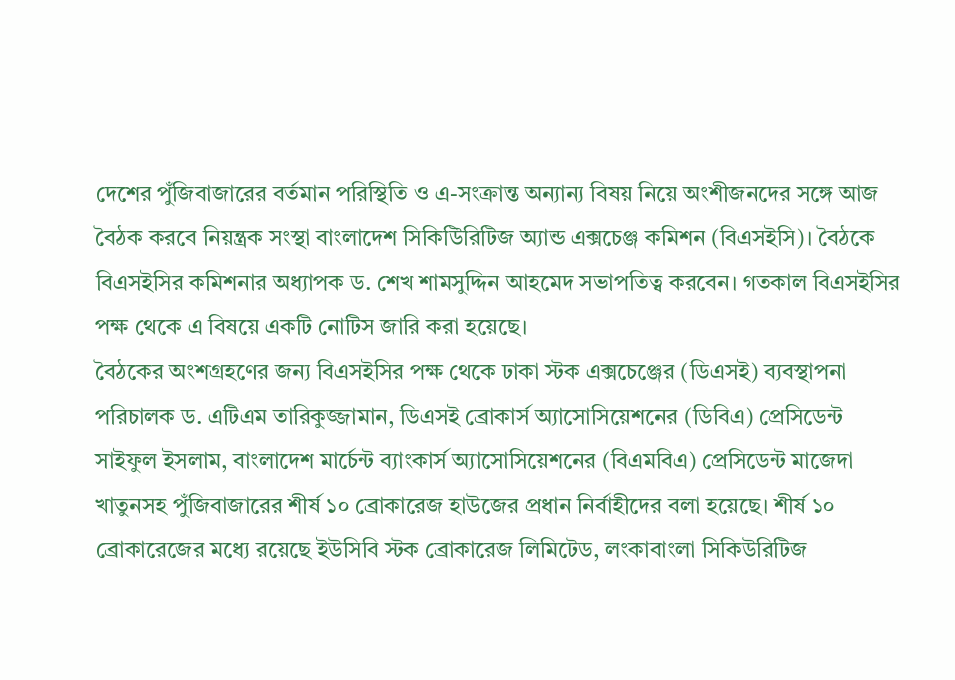দেশের পুঁজিবাজারের বর্তমান পরিস্থিতি ও এ-সংক্রান্ত অন্যান্য বিষয় নিয়ে অংশীজনদের সঙ্গে আজ বৈঠক করবে নিয়ন্ত্রক সংস্থা বাংলাদেশ সিকিউিরিটিজ অ্যান্ড এক্সচেঞ্জ কমিশন (বিএসইসি)। বৈঠকে বিএসইসির কমিশনার অধ্যাপক ড. শেখ শামসুদ্দিন আহমেদ সভাপতিত্ব করবেন। গতকাল বিএসইসির পক্ষ থেকে এ বিষয়ে একটি নোটিস জারি করা হয়েছে।
বৈঠকের অংশগ্রহণের জন্য বিএসইসির পক্ষ থেকে ঢাকা স্টক এক্সচেঞ্জের (ডিএসই) ব্যবস্থাপনা পরিচালক ড. এটিএম তারিকুজ্জামান, ডিএসই ব্রোকার্স অ্যাসোসিয়েশনের (ডিবিএ) প্রেসিডেন্ট সাইফুল ইসলাম, বাংলাদেশ মার্চেন্ট ব্যাংকার্স অ্যাসোসিয়েশনের (বিএমবিএ) প্রেসিডেন্ট মাজেদা খাতুনসহ পুঁজিবাজারের শীর্ষ ১০ ব্রোকারেজ হাউজের প্রধান নির্বাহীদের বলা হয়েছে। শীর্ষ ১০ ব্রোকারেজের মধ্যে রয়েছে ইউসিবি স্টক ব্রোকারেজ লিমিটেড, লংকাবাংলা সিকিউরিটিজ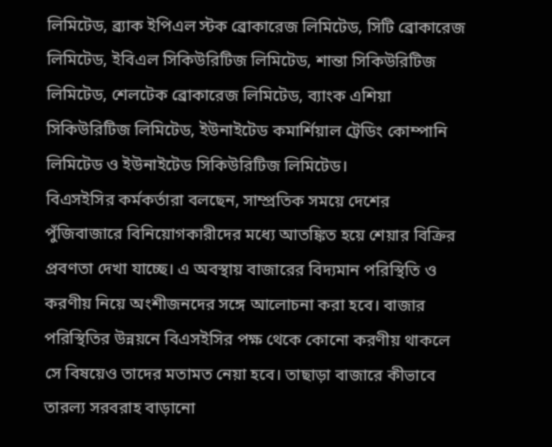লিমিটেড, ব্র্যাক ইপিএল স্টক ব্রোকারেজ লিমিটেড, সিটি ব্রোকারেজ লিমিটেড, ইবিএল সিকিউরিটিজ লিমিটেড, শান্তা সিকিউরিটিজ লিমিটেড, শেলটেক ব্রোকারেজ লিমিটেড, ব্যাংক এশিয়া সিকিউরিটিজ লিমিটেড, ইউনাইটেড কমার্শিয়াল ট্রেডিং কোম্পানি লিমিটেড ও ইউনাইটেড সিকিউরিটিজ লিমিটেড।
বিএসইসির কর্মকর্তারা বলছেন, সাম্প্রতিক সময়ে দেশের পুঁজিবাজারে বিনিয়োগকারীদের মধ্যে আতঙ্কিত হয়ে শেয়ার বিক্রির প্রবণতা দেখা যাচ্ছে। এ অবস্থায় বাজারের বিদ্যমান পরিস্থিতি ও করণীয় নিয়ে অংশীজনদের সঙ্গে আলোচনা করা হবে। বাজার পরিস্থিতির উন্নয়নে বিএসইসির পক্ষ থেকে কোনো করণীয় থাকলে সে বিষয়েও তাদের মতামত নেয়া হবে। তাছাড়া বাজারে কীভাবে তারল্য সরবরাহ বাড়ানো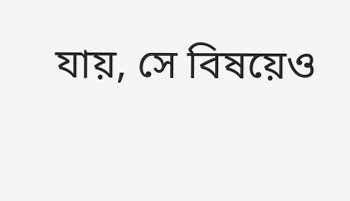যায়, সে বিষয়েও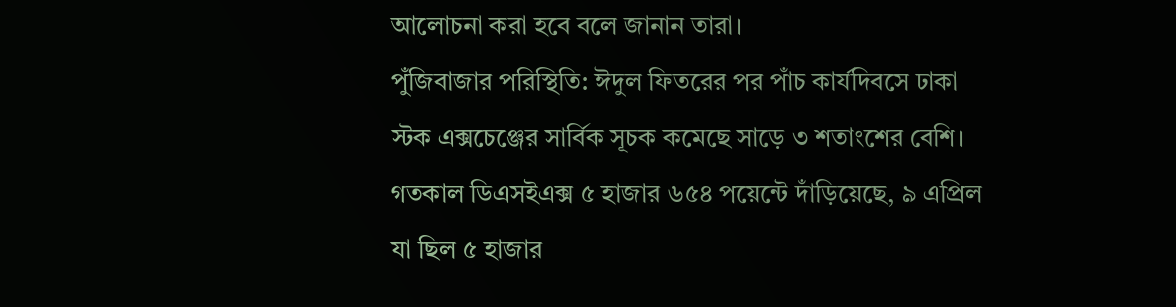আলোচনা করা হবে বলে জানান তারা।
পুঁজিবাজার পরিস্থিতি: ঈদুল ফিতরের পর পাঁচ কার্যদিবসে ঢাকা স্টক এক্সচেঞ্জের সার্বিক সূচক কমেছে সাড়ে ৩ শতাংশের বেশি। গতকাল ডিএসইএক্স ৫ হাজার ৬৫৪ পয়েন্টে দাঁড়িয়েছে, ৯ এপ্রিল যা ছিল ৫ হাজার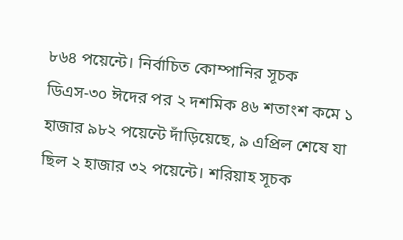৮৬৪ পয়েন্টে। নির্বাচিত কোম্পানির সূচক ডিএস-৩০ ঈদের পর ২ দশমিক ৪৬ শতাংশ কমে ১ হাজার ৯৮২ পয়েন্টে দাঁড়িয়েছে, ৯ এপ্রিল শেষে যা ছিল ২ হাজার ৩২ পয়েন্টে। শরিয়াহ সূচক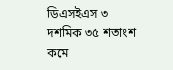ডিএসইএস ৩ দশমিক ৩৫ শতাংশ কমে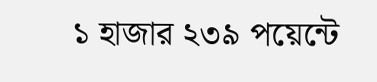১ হাজার ২৩৯ পয়েন্টে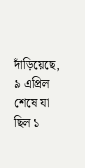দাঁড়িয়েছে, ৯ এপ্রিল শেষে যা ছিল ১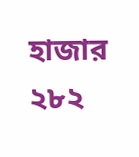হাজার ২৮২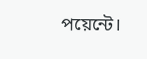পয়েন্টে।